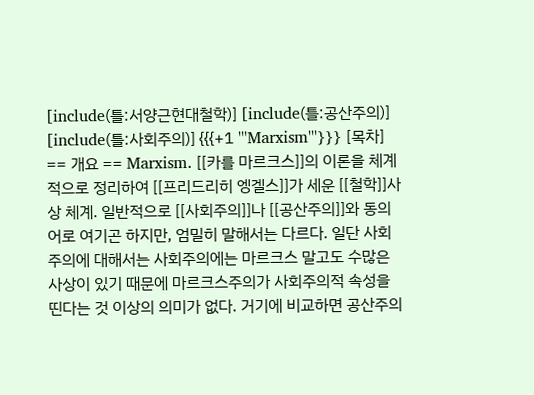[include(틀:서양근현대철학)] [include(틀:공산주의)] [include(틀:사회주의)] {{{+1 '''Marxism'''}}} [목차] == 개요 == Marxism. [[카를 마르크스]]의 이론을 체계적으로 정리하여 [[프리드리히 엥겔스]]가 세운 [[철학]]사상 체계. 일반적으로 [[사회주의]]나 [[공산주의]]와 동의어로 여기곤 하지만, 엄밀히 말해서는 다르다. 일단 사회주의에 대해서는 사회주의에는 마르크스 말고도 수많은 사상이 있기 때문에 마르크스주의가 사회주의적 속성을 띤다는 것 이상의 의미가 없다. 거기에 비교하면 공산주의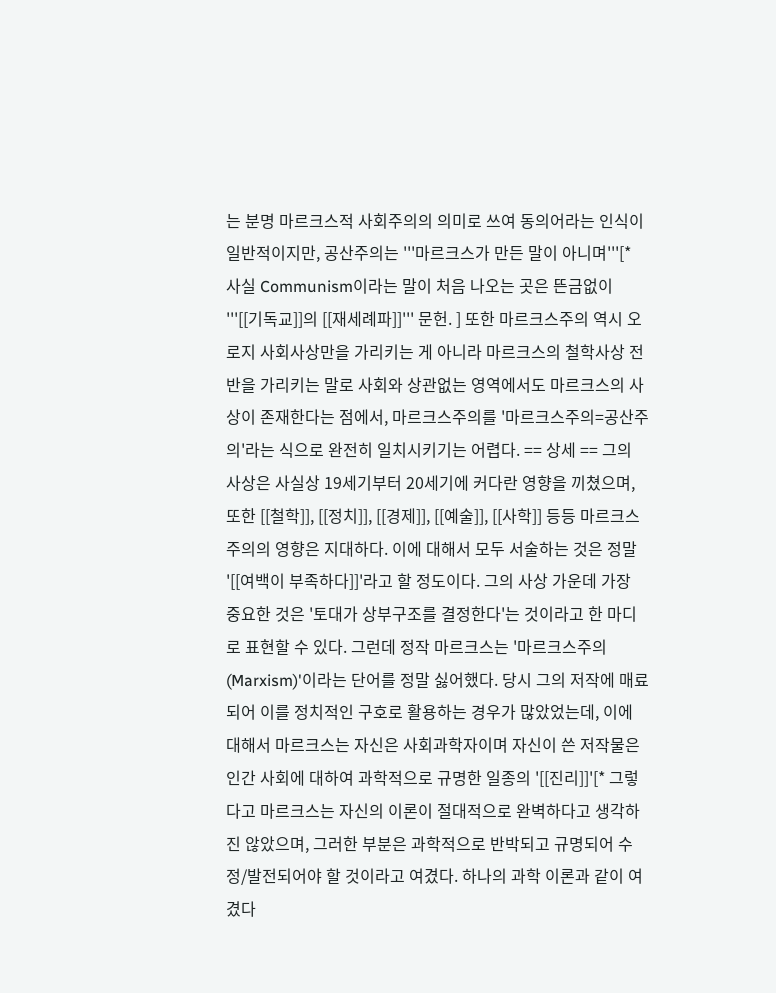는 분명 마르크스적 사회주의의 의미로 쓰여 동의어라는 인식이 일반적이지만, 공산주의는 '''마르크스가 만든 말이 아니며'''[* 사실 Communism이라는 말이 처음 나오는 곳은 뜬금없이 '''[[기독교]]의 [[재세례파]]''' 문헌. ] 또한 마르크스주의 역시 오로지 사회사상만을 가리키는 게 아니라 마르크스의 철학사상 전반을 가리키는 말로 사회와 상관없는 영역에서도 마르크스의 사상이 존재한다는 점에서, 마르크스주의를 '마르크스주의=공산주의'라는 식으로 완전히 일치시키기는 어렵다. == 상세 == 그의 사상은 사실상 19세기부터 20세기에 커다란 영향을 끼쳤으며, 또한 [[철학]], [[정치]], [[경제]], [[예술]], [[사학]] 등등 마르크스주의의 영향은 지대하다. 이에 대해서 모두 서술하는 것은 정말 '[[여백이 부족하다]]'라고 할 정도이다. 그의 사상 가운데 가장 중요한 것은 '토대가 상부구조를 결정한다'는 것이라고 한 마디로 표현할 수 있다. 그런데 정작 마르크스는 '마르크스주의(Marxism)'이라는 단어를 정말 싫어했다. 당시 그의 저작에 매료되어 이를 정치적인 구호로 활용하는 경우가 많았었는데, 이에 대해서 마르크스는 자신은 사회과학자이며 자신이 쓴 저작물은 인간 사회에 대하여 과학적으로 규명한 일종의 '[[진리]]'[* 그렇다고 마르크스는 자신의 이론이 절대적으로 완벽하다고 생각하진 않았으며, 그러한 부분은 과학적으로 반박되고 규명되어 수정/발전되어야 할 것이라고 여겼다. 하나의 과학 이론과 같이 여겼다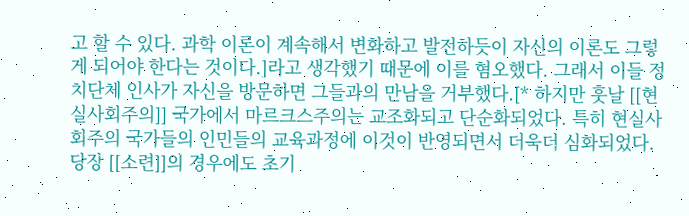고 할 수 있다. 과학 이론이 계속해서 변화하고 발전하듯이 자신의 이론도 그렇게 되어야 한다는 것이다.]라고 생각했기 때문에 이를 혐오했다. 그래서 이들 정치단체 인사가 자신을 방문하면 그들과의 만남을 거부했다.[* 하지만 훗날 [[현실사회주의]] 국가에서 마르크스주의는 교조화되고 단순화되었다. 특히 현실사회주의 국가들의 인민들의 교육과정에 이것이 반영되면서 더욱더 심화되었다. 당장 [[소련]]의 경우에도 초기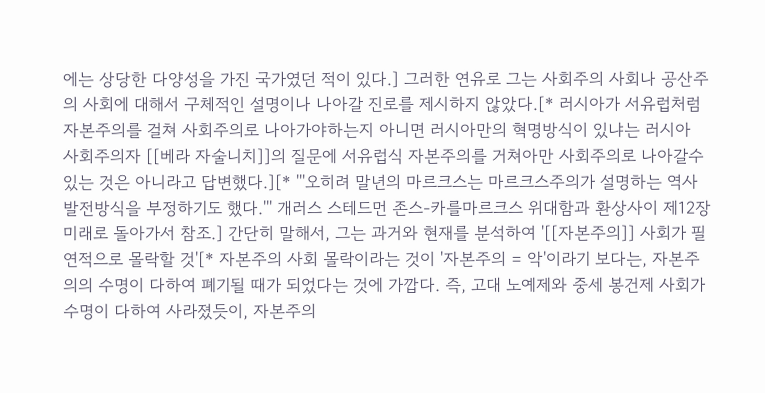에는 상당한 다양성을 가진 국가였던 적이 있다.] 그러한 연유로 그는 사회주의 사회나 공산주의 사회에 대해서 구체적인 설명이나 나아갈 진로를 제시하지 않았다.[* 러시아가 서유럽처럼 자본주의를 걸쳐 사회주의로 나아가야하는지 아니면 러시아만의 혁명방식이 있냐는 러시아 사회주의자 [[베라 자술니치]]의 질문에 서유럽식 자본주의를 거쳐아만 사회주의로 나아갈수 있는 것은 아니라고 답변했다.][* '''오히려 말년의 마르크스는 마르크스주의가 설명하는 역사발전방식을 부정하기도 했다.''' 개러스 스테드먼 존스-카를마르크스 위대함과 환상사이 제12장 미래로 돌아가서 참조.] 간단히 말해서, 그는 과거와 현재를 분석하여 '[[자본주의]] 사회가 필연적으로 몰락할 것'[* 자본주의 사회 몰락이라는 것이 '자본주의 = 악'이라기 보다는, 자본주의의 수명이 다하여 폐기될 때가 되었다는 것에 가깝다. 즉, 고대 노예제와 중세 봉건제 사회가 수명이 다하여 사라졌듯이, 자본주의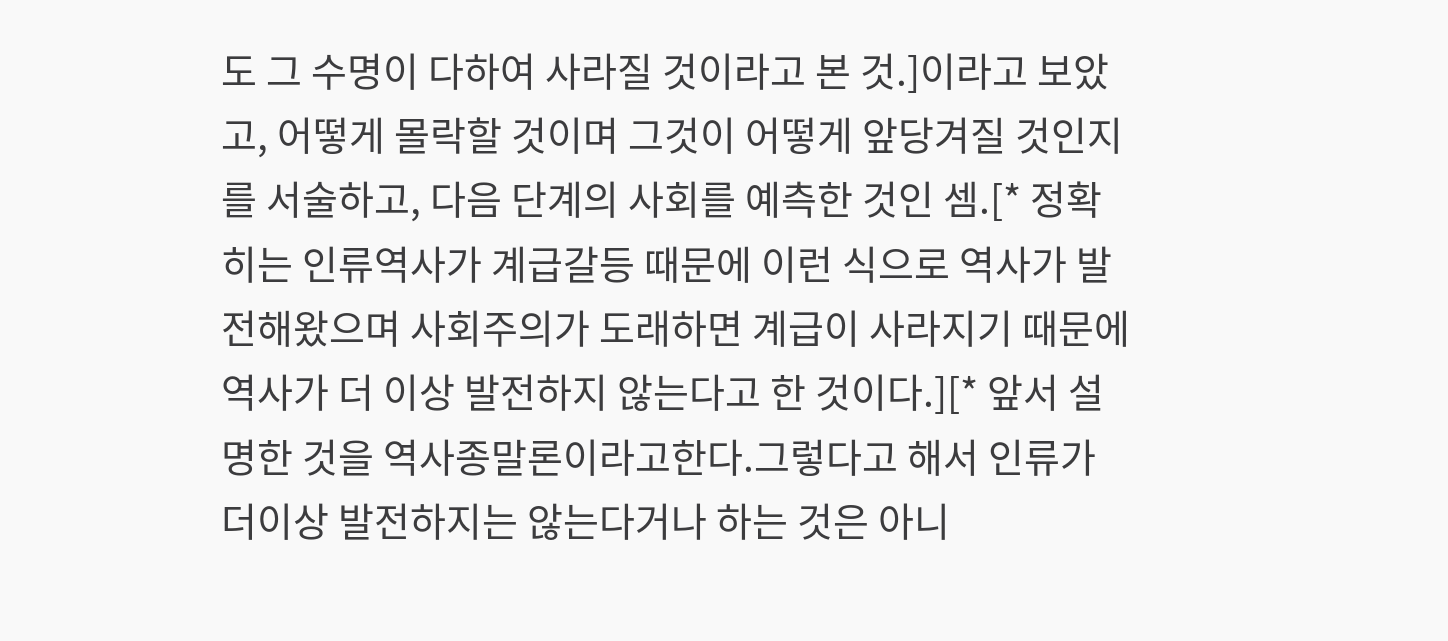도 그 수명이 다하여 사라질 것이라고 본 것.]이라고 보았고, 어떻게 몰락할 것이며 그것이 어떻게 앞당겨질 것인지를 서술하고, 다음 단계의 사회를 예측한 것인 셈.[* 정확히는 인류역사가 계급갈등 때문에 이런 식으로 역사가 발전해왔으며 사회주의가 도래하면 계급이 사라지기 때문에 역사가 더 이상 발전하지 않는다고 한 것이다.][* 앞서 설명한 것을 역사종말론이라고한다.그렇다고 해서 인류가 더이상 발전하지는 않는다거나 하는 것은 아니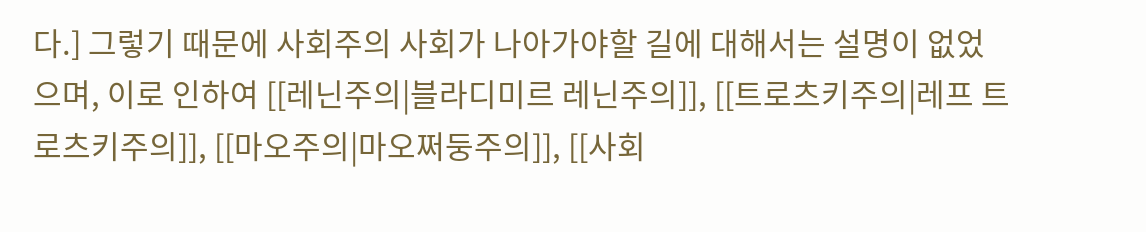다.] 그렇기 때문에 사회주의 사회가 나아가야할 길에 대해서는 설명이 없었으며, 이로 인하여 [[레닌주의|블라디미르 레닌주의]], [[트로츠키주의|레프 트로츠키주의]], [[마오주의|마오쩌둥주의]], [[사회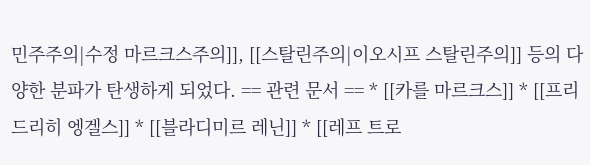민주주의|수정 마르크스주의]], [[스탈린주의|이오시프 스탈린주의]] 등의 다양한 분파가 탄생하게 되었다. == 관련 문서 == * [[카를 마르크스]] * [[프리드리히 엥겔스]] * [[블라디미르 레닌]] * [[레프 트로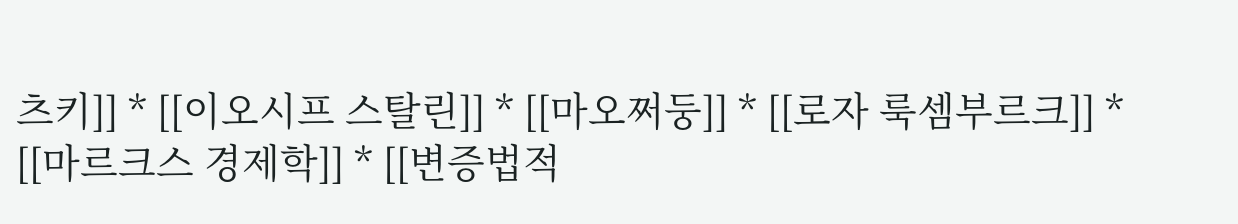츠키]] * [[이오시프 스탈린]] * [[마오쩌둥]] * [[로자 룩셈부르크]] * [[마르크스 경제학]] * [[변증법적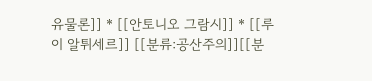유물론]] * [[안토니오 그람시]] * [[루이 알튀세르]] [[분류:공산주의]][[분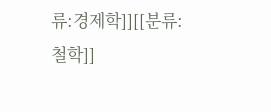류:경제학]][[분류:철학]]